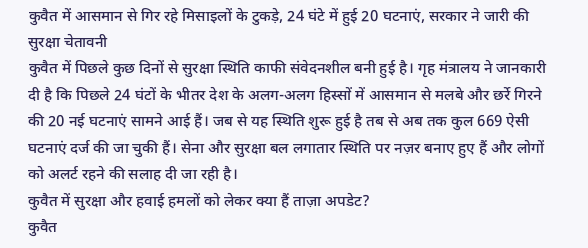कुवैत में आसमान से गिर रहे मिसाइलों के टुकड़े, 24 घंटे में हुई 20 घटनाएं, सरकार ने जारी की सुरक्षा चेतावनी
कुवैत में पिछले कुछ दिनों से सुरक्षा स्थिति काफी संवेदनशील बनी हुई है। गृह मंत्रालय ने जानकारी दी है कि पिछले 24 घंटों के भीतर देश के अलग-अलग हिस्सों में आसमान से मलबे और छर्रे गिरने की 20 नई घटनाएं सामने आई हैं। जब से यह स्थिति शुरू हुई है तब से अब तक कुल 669 ऐसी घटनाएं दर्ज की जा चुकी हैं। सेना और सुरक्षा बल लगातार स्थिति पर नज़र बनाए हुए हैं और लोगों को अलर्ट रहने की सलाह दी जा रही है।
कुवैत में सुरक्षा और हवाई हमलों को लेकर क्या हैं ताज़ा अपडेट?
कुवैत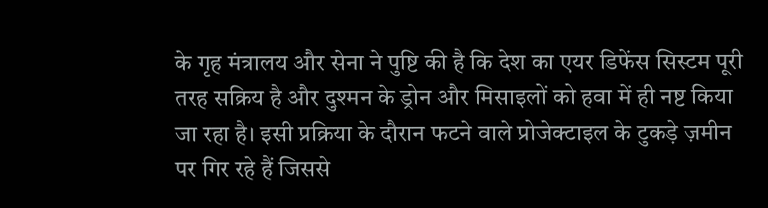के गृह मंत्रालय और सेना ने पुष्टि की है कि देश का एयर डिफेंस सिस्टम पूरी तरह सक्रिय है और दुश्मन के ड्रोन और मिसाइलों को हवा में ही नष्ट किया जा रहा है। इसी प्रक्रिया के दौरान फटने वाले प्रोजेक्टाइल के टुकड़े ज़मीन पर गिर रहे हैं जिससे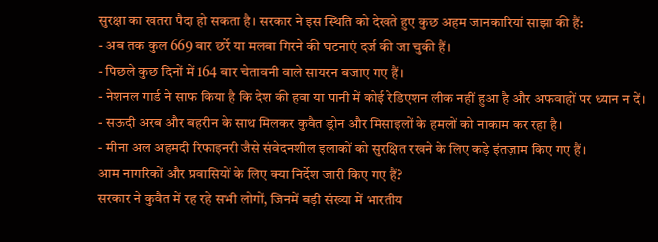सुरक्षा का खतरा पैदा हो सकता है। सरकार ने इस स्थिति को देखते हुए कुछ अहम जानकारियां साझा की हैं:
- अब तक कुल 669 बार छर्रे या मलबा गिरने की घटनाएं दर्ज की जा चुकी हैं।
- पिछले कुछ दिनों में 164 बार चेतावनी वाले सायरन बजाए गए हैं।
- नेशनल गार्ड ने साफ किया है कि देश की हवा या पानी में कोई रेडिएशन लीक नहीं हुआ है और अफवाहों पर ध्यान न दें।
- सऊदी अरब और बहरीन के साथ मिलकर कुवैत ड्रोन और मिसाइलों के हमलों को नाकाम कर रहा है।
- मीना अल अहमदी रिफाइनरी जैसे संवेदनशील इलाकों को सुरक्षित रखने के लिए कड़े इंतज़ाम किए गए हैं।
आम नागरिकों और प्रवासियों के लिए क्या निर्देश जारी किए गए हैं?
सरकार ने कुवैत में रह रहे सभी लोगों, जिनमें बड़ी संख्या में भारतीय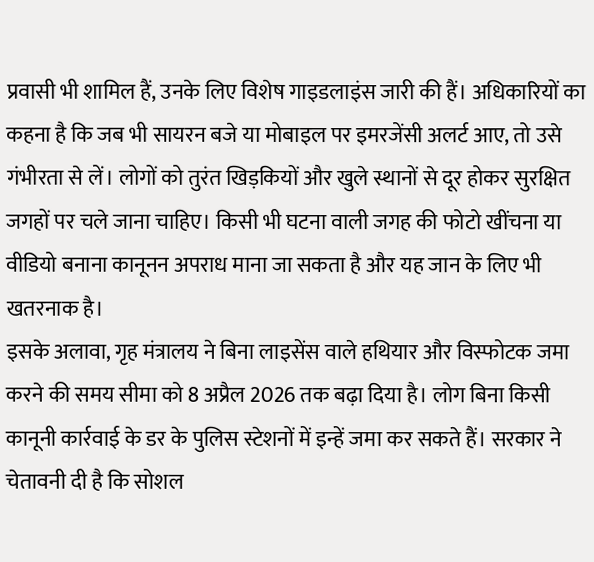प्रवासी भी शामिल हैं, उनके लिए विशेष गाइडलाइंस जारी की हैं। अधिकारियों का कहना है कि जब भी सायरन बजे या मोबाइल पर इमरजेंसी अलर्ट आए, तो उसे गंभीरता से लें। लोगों को तुरंत खिड़कियों और खुले स्थानों से दूर होकर सुरक्षित जगहों पर चले जाना चाहिए। किसी भी घटना वाली जगह की फोटो खींचना या वीडियो बनाना कानूनन अपराध माना जा सकता है और यह जान के लिए भी खतरनाक है।
इसके अलावा, गृह मंत्रालय ने बिना लाइसेंस वाले हथियार और विस्फोटक जमा करने की समय सीमा को 8 अप्रैल 2026 तक बढ़ा दिया है। लोग बिना किसी कानूनी कार्रवाई के डर के पुलिस स्टेशनों में इन्हें जमा कर सकते हैं। सरकार ने चेतावनी दी है कि सोशल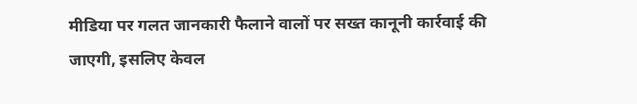मीडिया पर गलत जानकारी फैलाने वालों पर सख्त कानूनी कार्रवाई की जाएगी, इसलिए केवल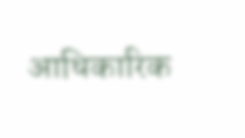आधिकारिक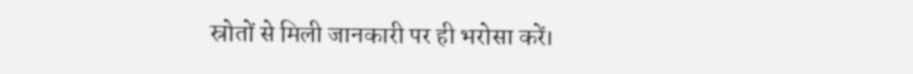स्रोतों से मिली जानकारी पर ही भरोसा करें।